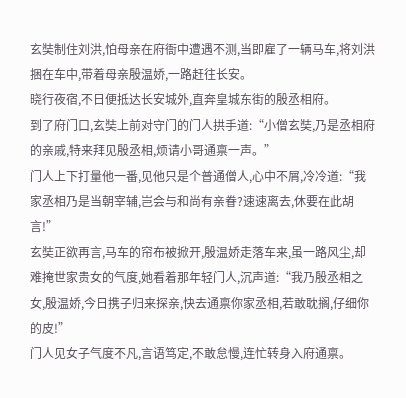玄奘制住刘洪,怕母亲在府衙中遭遇不测,当即雇了一辆马车,将刘洪捆在车中,带着母亲殷温娇,一路赶往长安。
晓行夜宿,不日便抵达长安城外,直奔皇城东街的殷丞相府。
到了府门口,玄奘上前对守门的门人拱手道:“小僧玄奘,乃是丞相府的亲戚,特来拜见殷丞相,烦请小哥通禀一声。”
门人上下打量他一番,见他只是个普通僧人,心中不屑,冷冷道:“我家丞相乃是当朝宰辅,岂会与和尚有亲眷?速速离去,休要在此胡言!”
玄奘正欲再言,马车的帘布被掀开,殷温娇走落车来,虽一路风尘,却难掩世家贵女的气度,她看着那年轻门人,沉声道:“我乃殷丞相之女,殷温娇,今日携子归来探亲,快去通禀你家丞相,若敢耽搁,仔细你的皮!”
门人见女子气度不凡,言语笃定,不敢怠慢,连忙转身入府通禀。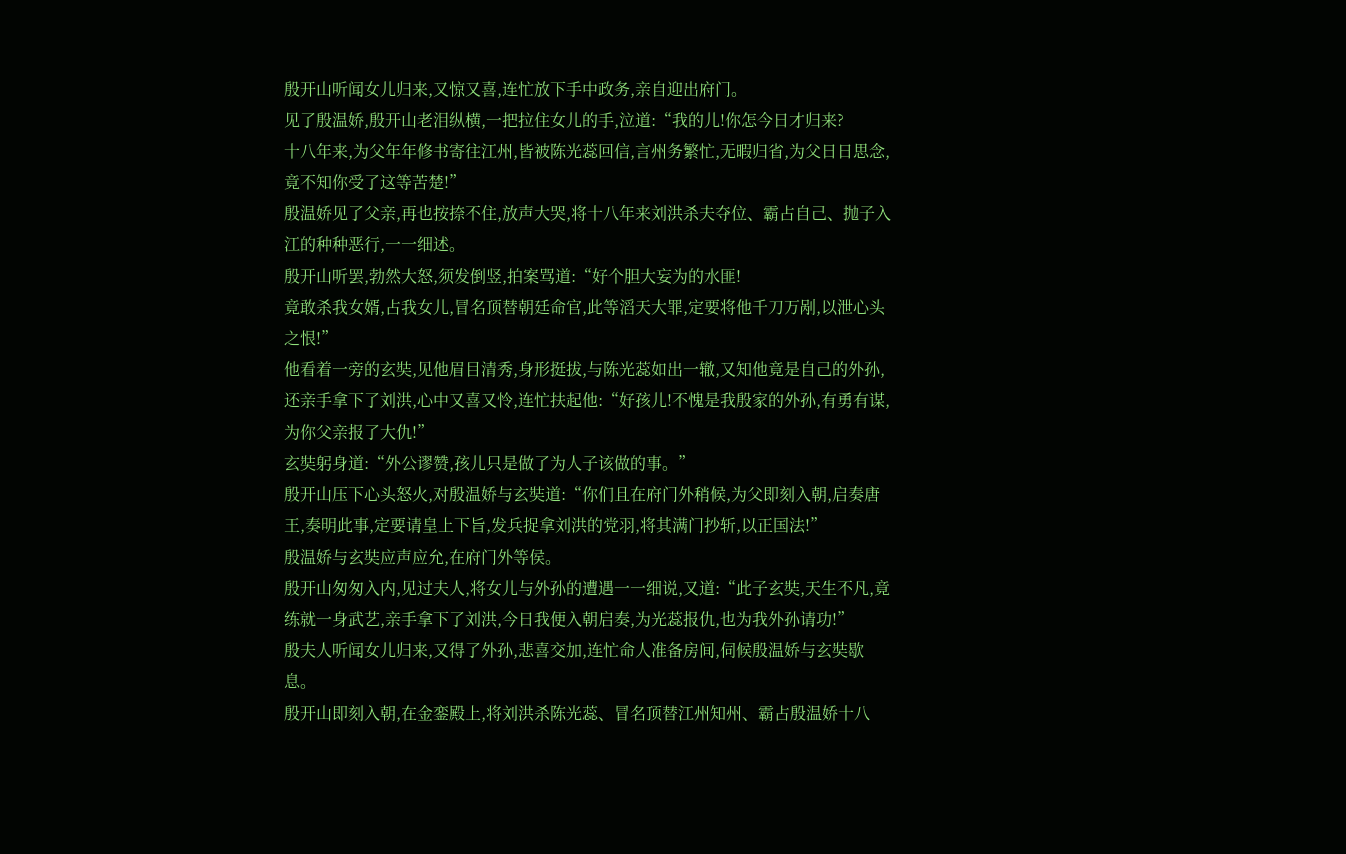殷开山听闻女儿归来,又惊又喜,连忙放下手中政务,亲自迎出府门。
见了殷温娇,殷开山老泪纵横,一把拉住女儿的手,泣道:“我的儿!你怎今日才归来?
十八年来,为父年年修书寄往江州,皆被陈光蕊回信,言州务繁忙,无暇归省,为父日日思念,竟不知你受了这等苦楚!”
殷温娇见了父亲,再也按捺不住,放声大哭,将十八年来刘洪杀夫夺位、霸占自己、抛子入江的种种恶行,一一细述。
殷开山听罢,勃然大怒,须发倒竖,拍案骂道:“好个胆大妄为的水匪!
竟敢杀我女婿,占我女儿,冒名顶替朝廷命官,此等滔天大罪,定要将他千刀万剐,以泄心头之恨!”
他看着一旁的玄奘,见他眉目清秀,身形挺拔,与陈光蕊如出一辙,又知他竟是自己的外孙,还亲手拿下了刘洪,心中又喜又怜,连忙扶起他:“好孩儿!不愧是我殷家的外孙,有勇有谋,为你父亲报了大仇!”
玄奘躬身道:“外公谬赞,孩儿只是做了为人子该做的事。”
殷开山压下心头怒火,对殷温娇与玄奘道:“你们且在府门外稍候,为父即刻入朝,启奏唐王,奏明此事,定要请皇上下旨,发兵捉拿刘洪的党羽,将其满门抄斩,以正国法!”
殷温娇与玄奘应声应允,在府门外等侯。
殷开山匆匆入内,见过夫人,将女儿与外孙的遭遇一一细说,又道:“此子玄奘,天生不凡,竟练就一身武艺,亲手拿下了刘洪,今日我便入朝启奏,为光蕊报仇,也为我外孙请功!”
殷夫人听闻女儿归来,又得了外孙,悲喜交加,连忙命人准备房间,伺候殷温娇与玄奘歇息。
殷开山即刻入朝,在金銮殿上,将刘洪杀陈光蕊、冒名顶替江州知州、霸占殷温娇十八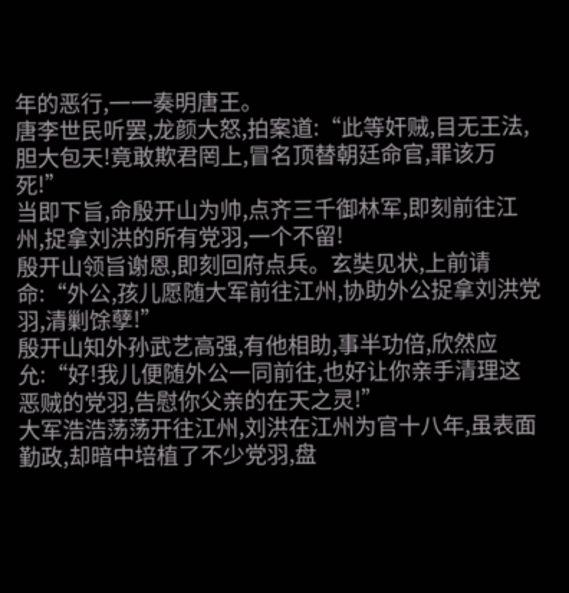年的恶行,一一奏明唐王。
唐李世民听罢,龙颜大怒,拍案道:“此等奸贼,目无王法,胆大包天!竟敢欺君罔上,冒名顶替朝廷命官,罪该万死!”
当即下旨,命殷开山为帅,点齐三千御林军,即刻前往江州,捉拿刘洪的所有党羽,一个不留!
殷开山领旨谢恩,即刻回府点兵。玄奘见状,上前请命:“外公,孩儿愿随大军前往江州,协助外公捉拿刘洪党羽,清剿馀孽!”
殷开山知外孙武艺高强,有他相助,事半功倍,欣然应允:“好!我儿便随外公一同前往,也好让你亲手清理这恶贼的党羽,告慰你父亲的在天之灵!”
大军浩浩荡荡开往江州,刘洪在江州为官十八年,虽表面勤政,却暗中培植了不少党羽,盘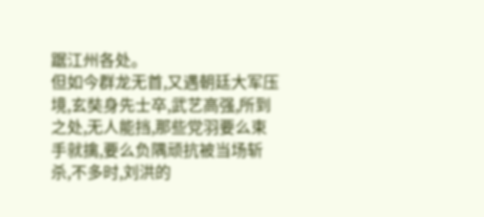踞江州各处。
但如今群龙无首,又遇朝廷大军压境,玄奘身先士卒,武艺高强,所到之处,无人能挡,那些党羽要么束手就擒,要么负隅顽抗被当场斩杀,不多时,刘洪的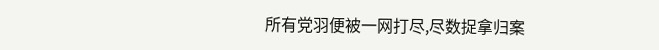所有党羽便被一网打尽,尽数捉拿归案